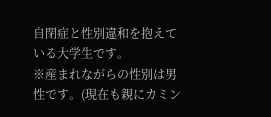自閉症と性別違和を抱えている大学生です。
※産まれながらの性別は男性です。(現在も親にカミン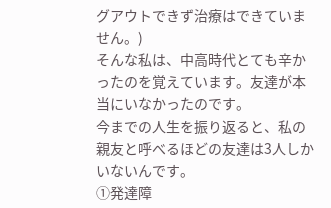グアウトできず治療はできていません。)
そんな私は、中高時代とても辛かったのを覚えています。友達が本当にいなかったのです。
今までの人生を振り返ると、私の親友と呼べるほどの友達は3人しかいないんです。
①発達障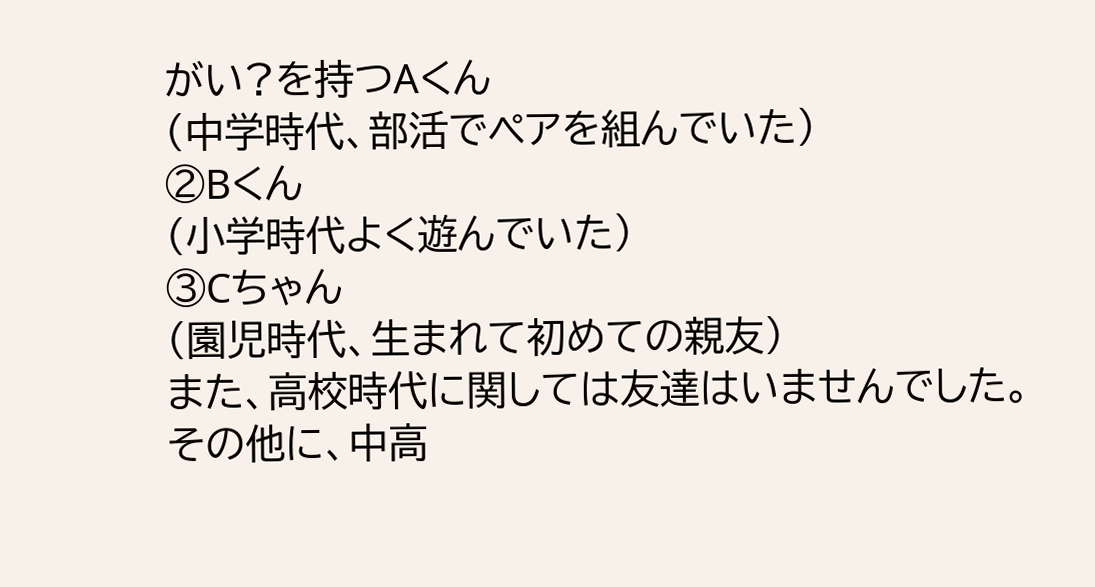がい?を持つAくん
(中学時代、部活でペアを組んでいた)
②Bくん
(小学時代よく遊んでいた)
③Cちゃん
(園児時代、生まれて初めての親友)
また、高校時代に関しては友達はいませんでした。
その他に、中高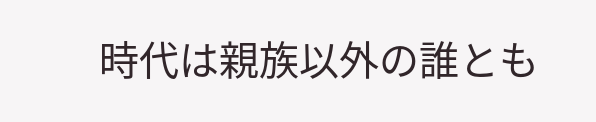時代は親族以外の誰とも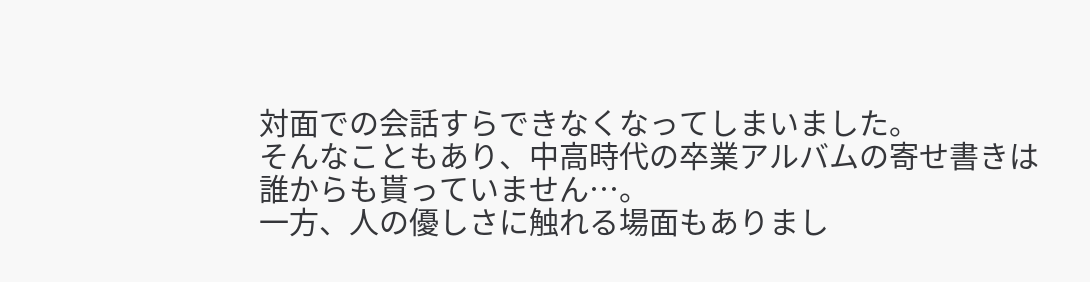対面での会話すらできなくなってしまいました。
そんなこともあり、中高時代の卒業アルバムの寄せ書きは誰からも貰っていません…。
一方、人の優しさに触れる場面もありまし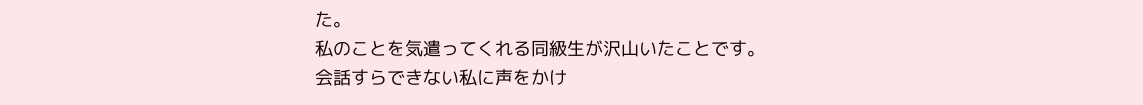た。
私のことを気遣ってくれる同級生が沢山いたことです。
会話すらできない私に声をかけ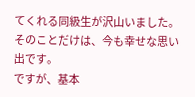てくれる同級生が沢山いました。
そのことだけは、今も幸せな思い出です。
ですが、基本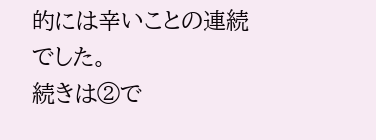的には辛いことの連続でした。
続きは②で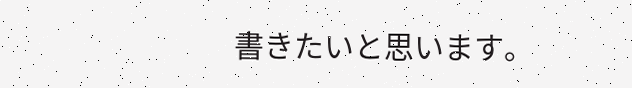書きたいと思います。